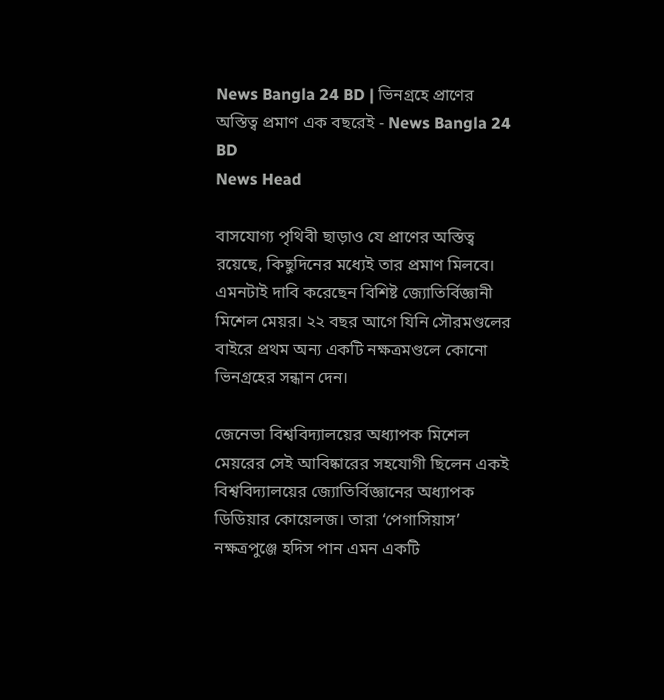News Bangla 24 BD | ভিনগ্রহে প্রাণের অস্তিত্ব প্রমাণ এক বছরেই - News Bangla 24 BD
News Head

বাসযোগ্য পৃথিবী ছাড়াও যে প্রাণের অস্তিত্ব রয়েছে, কিছুদিনের মধ্যেই তার প্রমাণ মিলবে। এমনটাই দাবি করেছেন বিশিষ্ট জ্যোতির্বিজ্ঞানী মিশেল মেয়র। ২২ বছর আগে যিনি সৌরমণ্ডলের বাইরে প্রথম অন্য একটি নক্ষত্রমণ্ডলে কোনো ভিনগ্রহের সন্ধান দেন।

জেনেভা বিশ্ববিদ্যালয়ের অধ্যাপক মিশেল মেয়রের সেই আবিষ্কারের সহযোগী ছিলেন একই বিশ্ববিদ্যালয়ের জ্যোতির্বিজ্ঞানের অধ্যাপক ডিডিয়ার কোয়েলজ। তারা ‘পেগাসিয়াস’ নক্ষত্রপুঞ্জে হদিস পান এমন একটি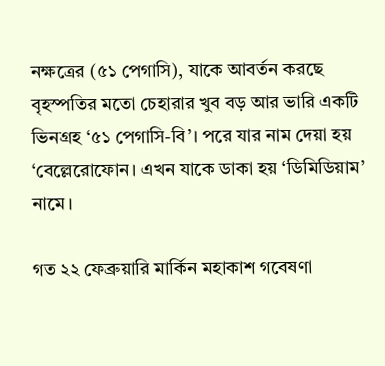নক্ষত্রের (৫১ পেগাসি), যাকে আবর্তন করছে বৃহস্পতির মতো চেহারার খুব বড় আর ভারি একটি ভিনগ্রহ ‘৫১ পেগাসি-বি’। পরে যার নাম দেয়া হয় ‘বেল্লেরোফোন। এখন যাকে ডাকা হয় ‘ডিমিডিয়াম’ নামে।

গত ২২ ফেব্রুয়ারি মার্কিন মহাকাশ গবেষণা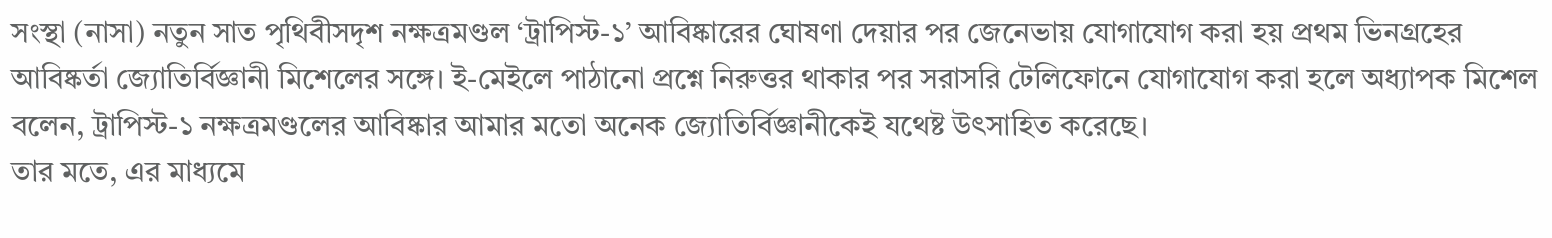সংস্থা (নাসা) নতুন সাত পৃথিবীসদৃশ নক্ষত্রমণ্ডল ‘ট্রাপিস্ট-১’ আবিষ্কারের ঘোষণা দেয়ার পর জেনেভায় যোগাযোগ করা হয় প্রথম ভিনগ্রহের আবিষ্কর্তা জ্যোতির্বিজ্ঞানী মিশেলের সঙ্গে। ই-মেইলে পাঠানো প্রশ্নে নিরুত্তর থাকার পর সরাসরি টেলিফোনে যোগাযোগ করা হলে অধ্যাপক মিশেল বলেন, ট্রাপিস্ট-১ নক্ষত্রমণ্ডলের আবিষ্কার আমার মতো অনেক জ্যোতির্বিজ্ঞানীকেই যথেষ্ট উৎসাহিত করেছে।
তার মতে, এর মাধ্যমে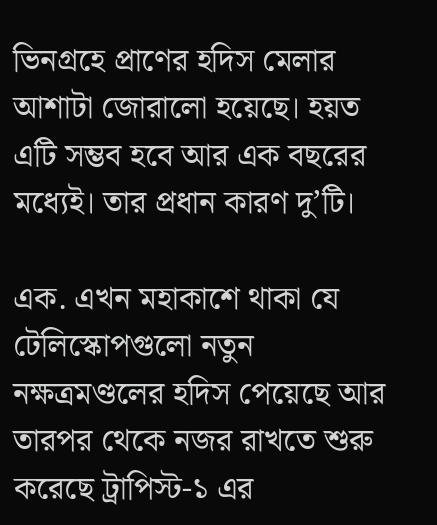ভিনগ্রহে প্রাণের হদিস মেলার আশাটা জোরালো হয়েছে। হয়ত এটি সম্ভব হবে আর এক বছরের মধ্যেই। তার প্রধান কারণ দু’টি।

এক. এখন মহাকাশে থাকা যে টেলিস্কোপগুলো নতুন নক্ষত্রমণ্ডলের হদিস পেয়েছে আর তারপর থেকে নজর রাখতে শুরু করেছে ট্রাপিস্ট-১ এর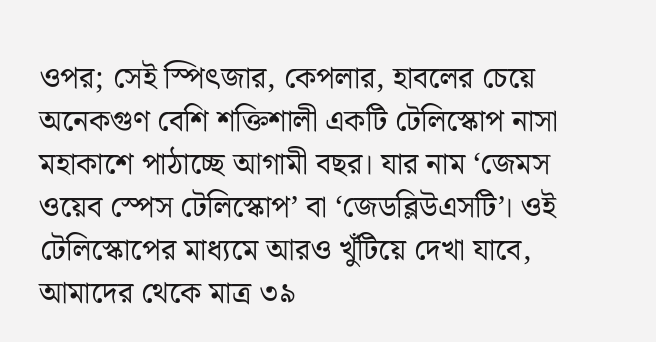ওপর; সেই স্পিৎজার, কেপলার, হাবলের চেয়ে অনেকগুণ বেশি শক্তিশালী একটি টেলিস্কোপ নাসা মহাকাশে পাঠাচ্ছে আগামী বছর। যার নাম ‘জেমস ওয়েব স্পেস টেলিস্কোপ’ বা ‘জেডব্লিউএসটি’। ওই টেলিস্কোপের মাধ্যমে আরও খুঁটিয়ে দেখা যাবে, আমাদের থেকে মাত্র ৩৯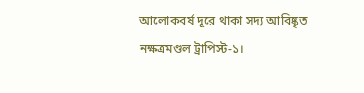আলোকবর্ষ দূরে থাকা সদ্য আবিষ্কৃত নক্ষত্রমণ্ডল ট্রাপিস্ট-১।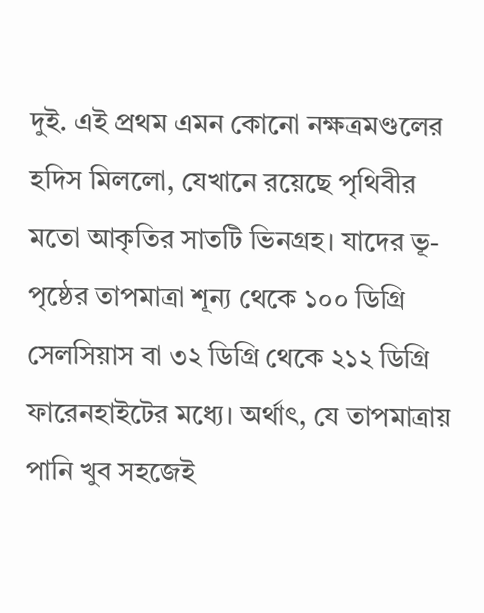দুই. এই প্রথম এমন কোনো নক্ষত্রমণ্ডলের হদিস মিললো, যেখানে রয়েছে পৃথিবীর মতো আকৃতির সাতটি ভিনগ্রহ। যাদের ভূ-পৃষ্ঠের তাপমাত্রা শূন্য থেকে ১০০ ডিগ্রি সেলসিয়াস বা ৩২ ডিগ্রি থেকে ২১২ ডিগ্রি ফারেনহাইটের মধ্যে। অর্থাৎ, যে তাপমাত্রায় পানি খুব সহজেই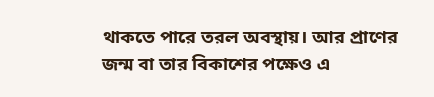থাকতে পারে তরল অবস্থায়। আর প্রাণের জন্ম বা তার বিকাশের পক্ষেও এ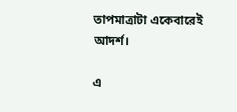তাপমাত্রাটা একেবারেই আদর্শ।

এ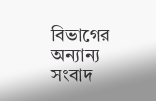বিভাগের অন্যান্য সংবাদ